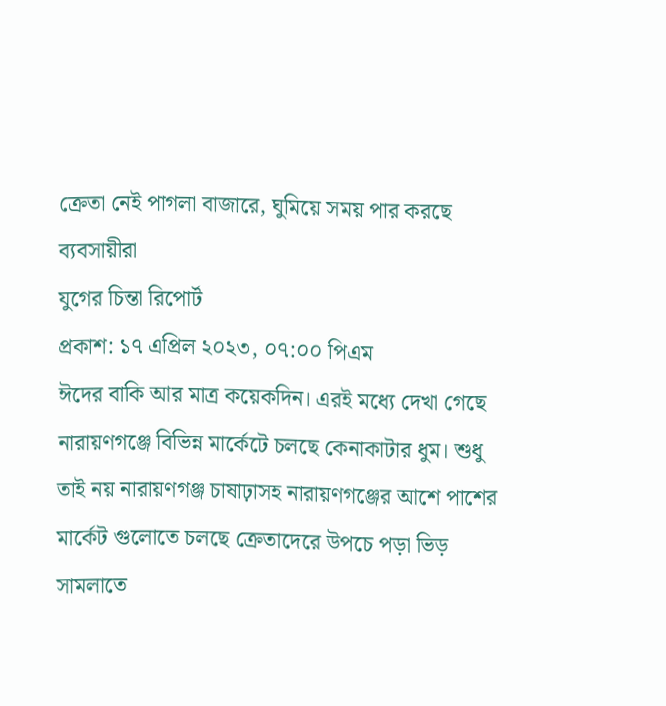ক্রেতা নেই পাগলা বাজারে, ঘুমিয়ে সময় পার করছে ব্যবসায়ীরা
যুগের চিন্তা রিপোর্ট
প্রকাশ: ১৭ এপ্রিল ২০২৩, ০৭:০০ পিএম
ঈদের বাকি আর মাত্র কয়েকদিন। এরই মধ্যে দেখা গেছে নারায়ণগঞ্জে বিভিন্ন মার্কেটে চলছে কেনাকাটার ধুম। শুধু তাই নয় নারায়ণগঞ্জ চাষাঢ়াসহ নারায়ণগঞ্জের আশে পাশের মার্কেট গুলোতে চলছে ক্রেতাদেরে উপচে পড়া ভিড় সামলাতে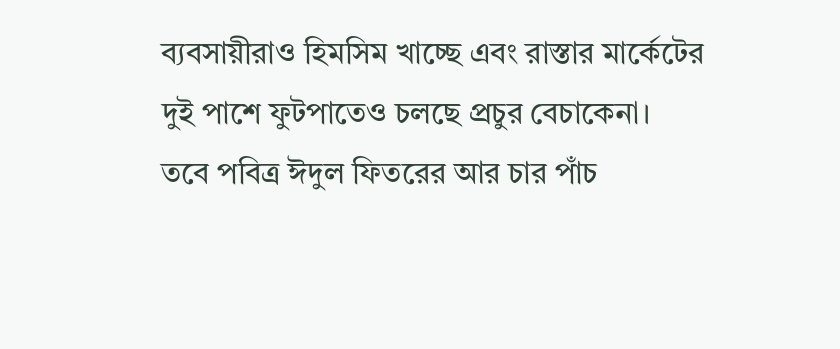ব্যবসায়ীরাও হিমসিম খাচ্ছে এবং রাস্তার মার্কেটের দুই পাশে ফুটপাতেও চলছে প্রচুর বেচাকেনা।
তবে পবিত্র ঈদুল ফিতরের আর চার পাঁচ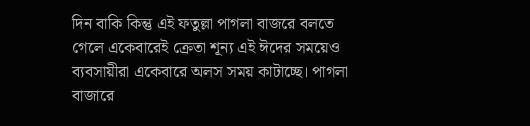দিন বাকি কিন্তু এই ফতুল্লা পাগলা বাজরে বলতে গেলে একেবারেই ক্রেতা শূন্য এই ঈদের সময়েও ব্যবসায়ীরা একেবারে অলস সময় কাটাচ্ছে। পাগলা বাজারে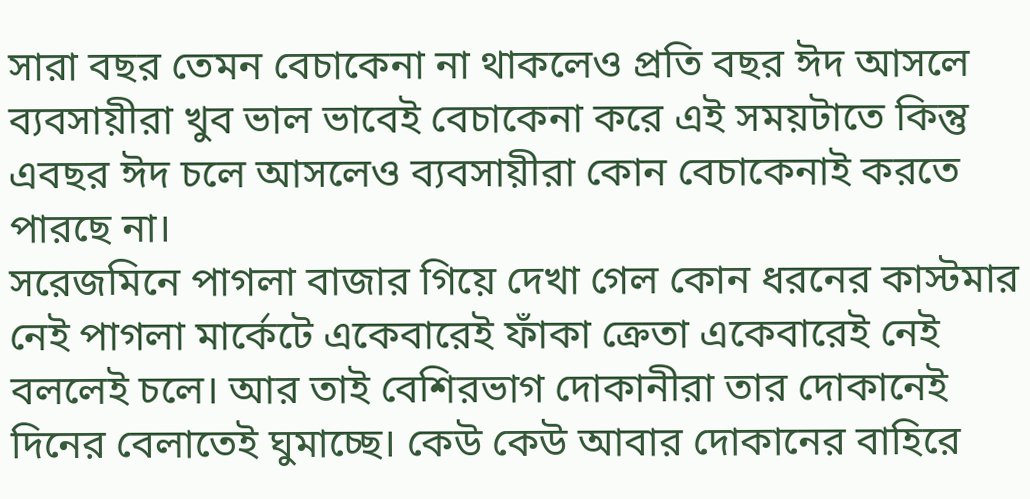সারা বছর তেমন বেচাকেনা না থাকলেও প্রতি বছর ঈদ আসলে ব্যবসায়ীরা খুব ভাল ভাবেই বেচাকেনা করে এই সময়টাতে কিন্তু এবছর ঈদ চলে আসলেও ব্যবসায়ীরা কোন বেচাকেনাই করতে পারছে না।
সরেজমিনে পাগলা বাজার গিয়ে দেখা গেল কোন ধরনের কাস্টমার নেই পাগলা মার্কেটে একেবারেই ফাঁকা ক্রেতা একেবারেই নেই বললেই চলে। আর তাই বেশিরভাগ দোকানীরা তার দোকানেই দিনের বেলাতেই ঘুমাচ্ছে। কেউ কেউ আবার দোকানের বাহিরে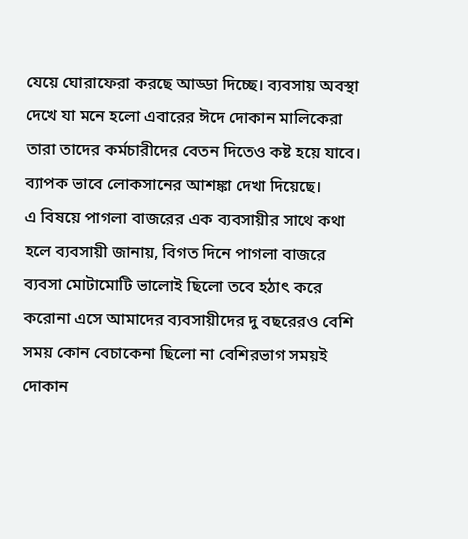যেয়ে ঘোরাফেরা করছে আড্ডা দিচ্ছে। ব্যবসায় অবস্থা দেখে যা মনে হলো এবারের ঈদে দোকান মালিকেরা তারা তাদের কর্মচারীদের বেতন দিতেও কষ্ট হয়ে যাবে। ব্যাপক ভাবে লোকসানের আশঙ্কা দেখা দিয়েছে।
এ বিষয়ে পাগলা বাজরের এক ব্যবসায়ীর সাথে কথা হলে ব্যবসায়ী জানায়, বিগত দিনে পাগলা বাজরে ব্যবসা মোটামোটি ভালোই ছিলো তবে হঠাৎ করে করোনা এসে আমাদের ব্যবসায়ীদের দু বছরেরও বেশি সময় কোন বেচাকেনা ছিলো না বেশিরভাগ সময়ই দোকান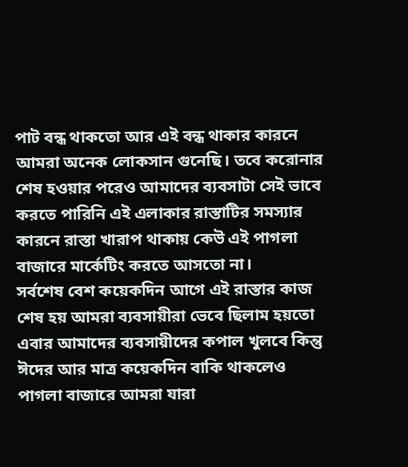পাট বন্ধ থাকতো আর এই বন্ধ থাকার কারনে আমরা অনেক লোকসান গুনেছি। তবে করোনার শেষ হওয়ার পরেও আমাদের ব্যবসাটা সেই ভাবে করতে পারিনি এই এলাকার রাস্তাটির সমস্যার কারনে রাস্তা খারাপ থাকায় কেউ এই পাগলা বাজারে মার্কেটিং করতে আসতো না।
সর্বশেষ বেশ কয়েকদিন আগে এই রাস্তার কাজ শেষ হয় আমরা ব্যবসায়ীরা ভেবে ছিলাম হয়তো এবার আমাদের ব্যবসায়ীদের কপাল খুলবে কিন্তু ঈদের আর মাত্র কয়েকদিন বাকি থাকলেও পাগলা বাজারে আমরা যারা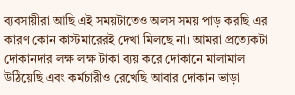ব্যবসায়ীরা আছি এই সময়টাতেও অলস সময় পাড় করছি এর কারণ কোন কাস্টমারেরই দেখা মিলছে না। আমরা প্রত্যেকটা দোকানদার লক্ষ লক্ষ টাকা ব্যয় করে দোকানে মালামাল উঠিয়েছি এবং কর্মচারীও রেখেছি আবার দোকান ভাড়া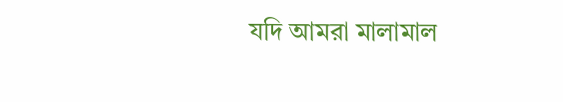যদি আমরা মালামাল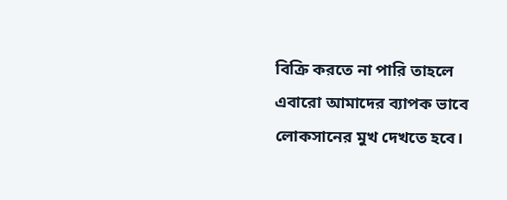বিক্রি করতে না পারি তাহলে এবারো আমাদের ব্যাপক ভাবে লোকসানের মুখ দেখতে হবে।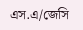এস.এ/জেসি